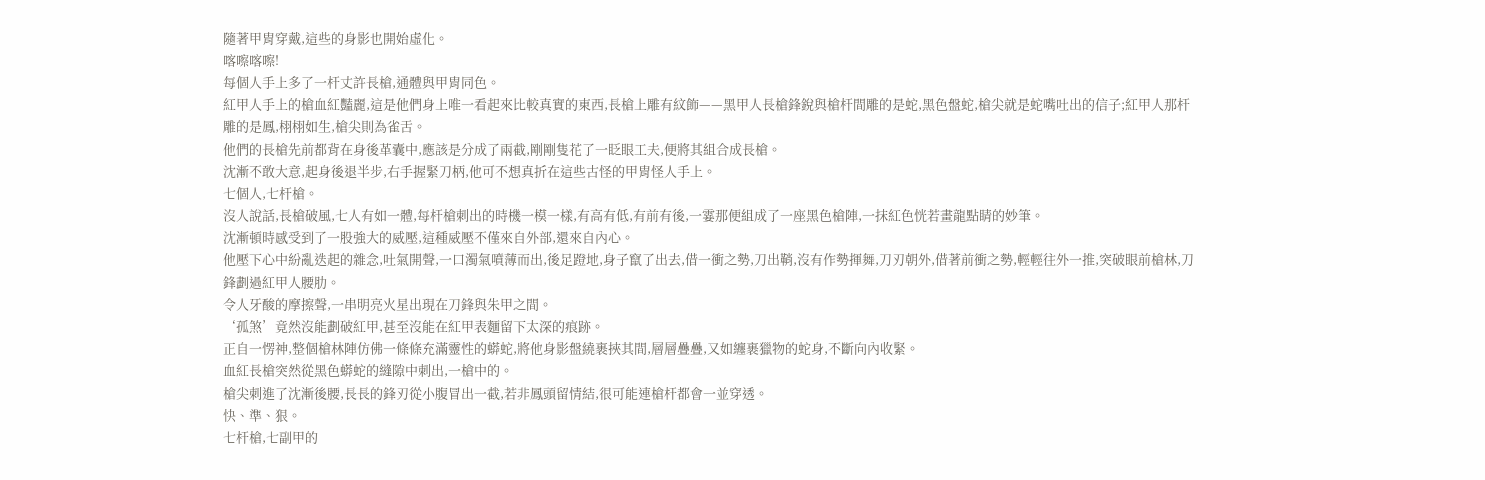隨著甲胄穿戴,這些的身影也開始虛化。
喀嚓喀嚓!
每個人手上多了一杆丈許長槍,通體與甲胄同色。
紅甲人手上的槍血紅豔麗,這是他們身上唯一看起來比較真實的東西,長槍上雕有紋飾——黑甲人長槍鋒銳與槍杆間雕的是蛇,黑色盤蛇,槍尖就是蛇嘴吐出的信子;紅甲人那杆雕的是鳳,栩栩如生,槍尖則為雀舌。
他們的長槍先前都背在身後革囊中,應該是分成了兩截,剛剛隻花了一眨眼工夫,便將其組合成長槍。
沈漸不敢大意,起身後退半步,右手握緊刀柄,他可不想真折在這些古怪的甲胄怪人手上。
七個人,七杆槍。
沒人說話,長槍破風,七人有如一體,每杆槍刺出的時機一模一樣,有高有低,有前有後,一霎那便組成了一座黑色槍陣,一抹紅色恍若畫龍點睛的妙筆。
沈漸頓時感受到了一股強大的威壓,這種威壓不僅來自外部,還來自內心。
他壓下心中紛亂迭起的雜念,吐氣開聲,一口濁氣噴薄而出,後足蹬地,身子竄了出去,借一衝之勢,刀出鞘,沒有作勢揮舞,刀刃朝外,借著前衝之勢,輕輕往外一推,突破眼前槍林,刀鋒劃過紅甲人腰肋。
令人牙酸的摩擦聲,一串明亮火星出現在刀鋒與朱甲之間。
‘孤煞’竟然沒能劃破紅甲,甚至沒能在紅甲表麵留下太深的痕跡。
正自一愣神,整個槍林陣仿佛一條條充滿靈性的蟒蛇,將他身影盤繞裹挾其間,層層疊疊,又如纏裹獵物的蛇身,不斷向內收緊。
血紅長槍突然從黑色蟒蛇的縫隙中刺出,一槍中的。
槍尖刺進了沈漸後腰,長長的鋒刃從小腹冒出一截,若非鳳頭留情結,很可能連槍杆都會一並穿透。
快、準、狠。
七杆槍,七副甲的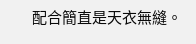配合簡直是天衣無縫。